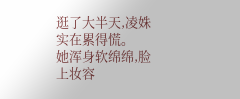逛了大半天,凌姝实在累得慌。
她浑身软绵绵,脸上妆容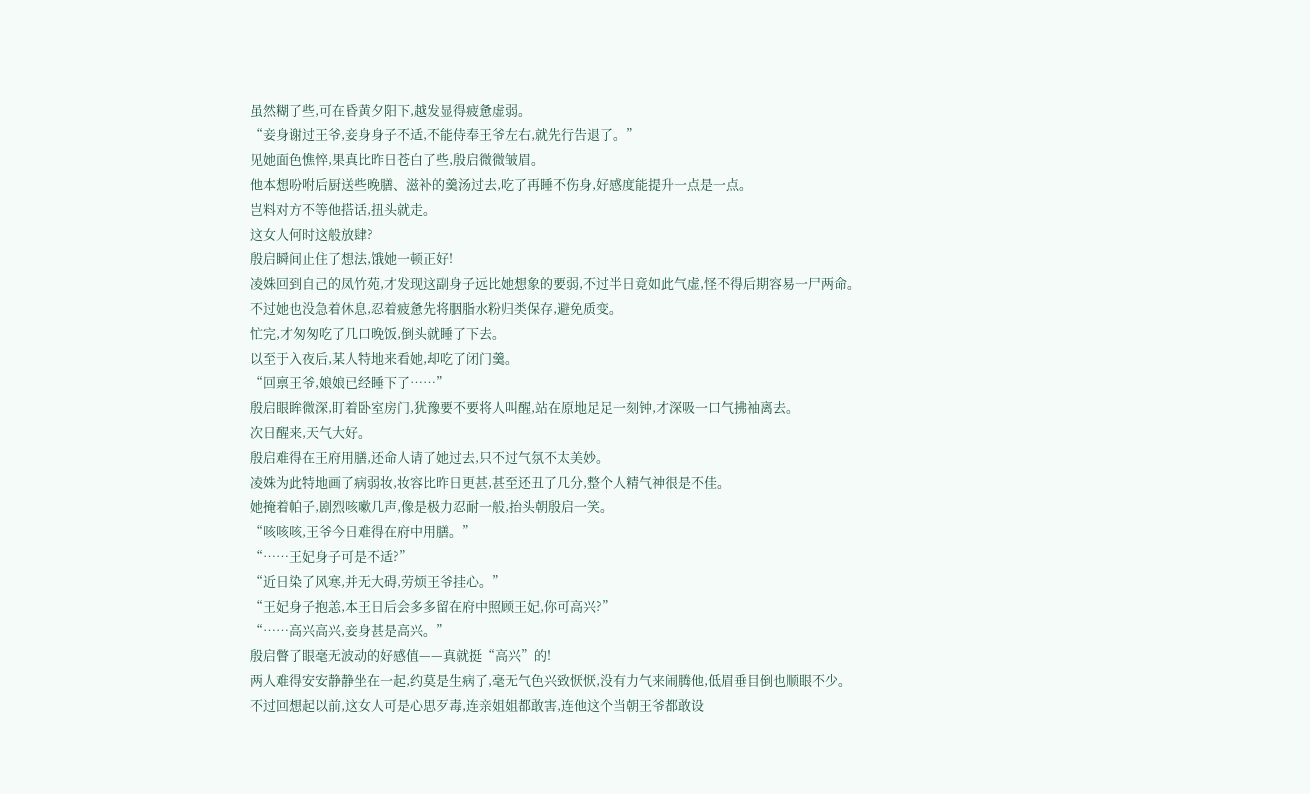虽然糊了些,可在昏黄夕阳下,越发显得疲惫虚弱。
“妾身谢过王爷,妾身身子不适,不能侍奉王爷左右,就先行告退了。”
见她面色憔悴,果真比昨日苍白了些,殷启微微皱眉。
他本想吩咐后厨送些晚膳、滋补的羹汤过去,吃了再睡不伤身,好感度能提升一点是一点。
岂料对方不等他搭话,扭头就走。
这女人何时这般放肆?
殷启瞬间止住了想法,饿她一顿正好!
凌姝回到自己的凤竹苑,才发现这副身子远比她想象的要弱,不过半日竟如此气虚,怪不得后期容易一尸两命。
不过她也没急着休息,忍着疲惫先将胭脂水粉归类保存,避免质变。
忙完,才匆匆吃了几口晚饭,倒头就睡了下去。
以至于入夜后,某人特地来看她,却吃了闭门羹。
“回禀王爷,娘娘已经睡下了……”
殷启眼眸微深,盯着卧室房门,犹豫要不要将人叫醒,站在原地足足一刻钟,才深吸一口气拂袖离去。
次日醒来,天气大好。
殷启难得在王府用膳,还命人请了她过去,只不过气氛不太美妙。
凌姝为此特地画了病弱妆,妆容比昨日更甚,甚至还丑了几分,整个人精气神很是不佳。
她掩着帕子,剧烈咳嗽几声,像是极力忍耐一般,抬头朝殷启一笑。
“咳咳咳,王爷今日难得在府中用膳。”
“……王妃身子可是不适?”
“近日染了风寒,并无大碍,劳烦王爷挂心。”
“王妃身子抱恙,本王日后会多多留在府中照顾王妃,你可高兴?”
“……高兴高兴,妾身甚是高兴。”
殷启瞥了眼毫无波动的好感值——真就挺“高兴”的!
两人难得安安静静坐在一起,约莫是生病了,毫无气色兴致恹恹,没有力气来闹腾他,低眉垂目倒也顺眼不少。
不过回想起以前,这女人可是心思歹毒,连亲姐姐都敢害,连他这个当朝王爷都敢设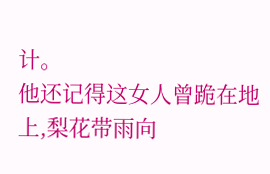计。
他还记得这女人曾跪在地上,梨花带雨向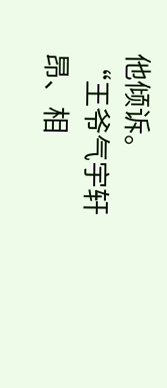他倾诉。
“王爷气宇轩昂、相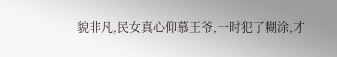貌非凡,民女真心仰慕王爷,一时犯了糊涂,才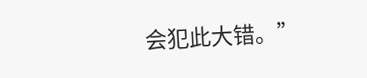会犯此大错。”